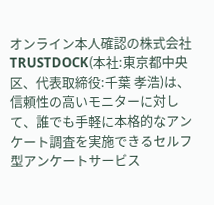オンライン本人確認の株式会社TRUSTDOCK(本社:東京都中央区、代表取締役:千葉 孝浩)は、信頼性の高いモニターに対して、誰でも手軽に本格的なアンケート調査を実施できるセルフ型アンケートサービス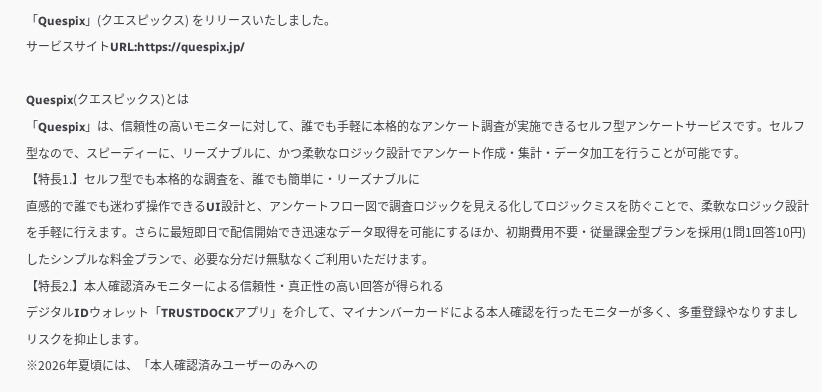「Quespix」(クエスピックス) をリリースいたしました。
サービスサイトURL:https://quespix.jp/

Quespix(クエスピックス)とは
「Quespix」は、信頼性の高いモニターに対して、誰でも手軽に本格的なアンケート調査が実施できるセルフ型アンケートサービスです。セルフ型なので、スピーディーに、リーズナブルに、かつ柔軟なロジック設計でアンケート作成・集計・データ加工を行うことが可能です。
【特長1.】セルフ型でも本格的な調査を、誰でも簡単に・リーズナブルに
直感的で誰でも迷わず操作できるUI設計と、アンケートフロー図で調査ロジックを見える化してロジックミスを防ぐことで、柔軟なロジック設計を手軽に行えます。さらに最短即日で配信開始でき迅速なデータ取得を可能にするほか、初期費用不要・従量課金型プランを採用(1問1回答10円)したシンプルな料金プランで、必要な分だけ無駄なくご利用いただけます。
【特長2.】本人確認済みモニターによる信頼性・真正性の高い回答が得られる
デジタルIDウォレット「TRUSTDOCKアプリ」を介して、マイナンバーカードによる本人確認を行ったモニターが多く、多重登録やなりすましリスクを抑止します。
※2026年夏頃には、「本人確認済みユーザーのみへの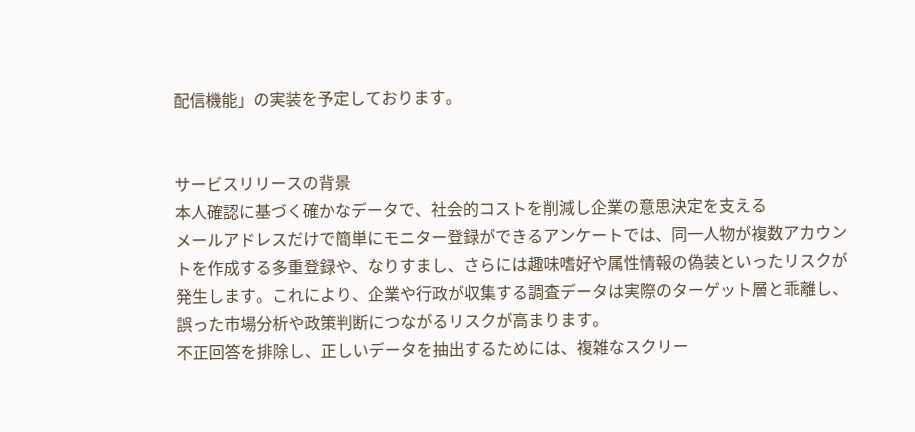配信機能」の実装を予定しております。


サービスリリースの背景
本人確認に基づく確かなデータで、社会的コストを削減し企業の意思決定を支える
メールアドレスだけで簡単にモニター登録ができるアンケートでは、同一人物が複数アカウントを作成する多重登録や、なりすまし、さらには趣味嗜好や属性情報の偽装といったリスクが発生します。これにより、企業や行政が収集する調査データは実際のターゲット層と乖離し、誤った市場分析や政策判断につながるリスクが高まります。
不正回答を排除し、正しいデータを抽出するためには、複雑なスクリー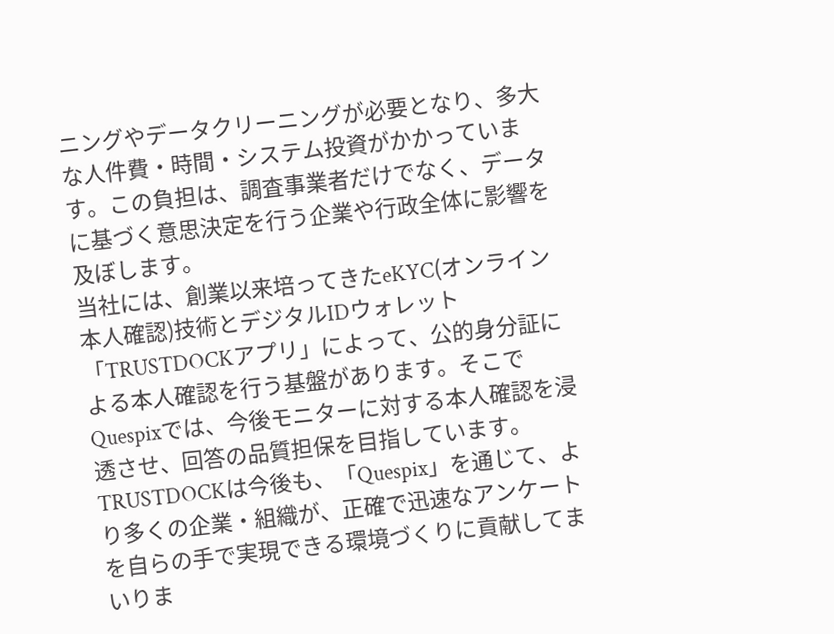ニングやデータクリーニングが必要となり、多大な人件費・時間・システム投資がかかっています。この負担は、調査事業者だけでなく、データに基づく意思決定を行う企業や行政全体に影響を及ぼします。
当社には、創業以来培ってきたeKYC(オンライン本人確認)技術とデジタルIDウォレット「TRUSTDOCKアプリ」によって、公的身分証による本人確認を行う基盤があります。そこでQuespixでは、今後モニターに対する本人確認を浸透させ、回答の品質担保を目指しています。
TRUSTDOCKは今後も、「Quespix」を通じて、より多くの企業・組織が、正確で迅速なアンケートを自らの手で実現できる環境づくりに貢献してまいりま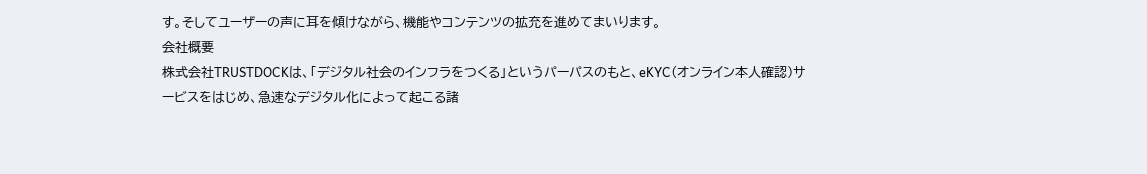す。そしてユーザーの声に耳を傾けながら、機能やコンテンツの拡充を進めてまいります。
会社概要
株式会社TRUSTDOCKは、「デジタル社会のインフラをつくる」というパーパスのもと、eKYC(オンライン本人確認)サービスをはじめ、急速なデジタル化によって起こる諸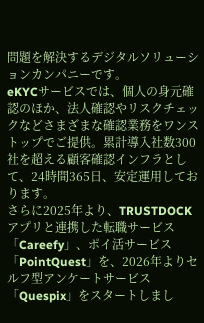問題を解決するデジタルソリューションカンパニーです。
eKYCサービスでは、個人の身元確認のほか、法人確認やリスクチェックなどさまざまな確認業務をワンストップでご提供。累計導入社数300社を超える顧客確認インフラとして、24時間365日、安定運用しております。
さらに2025年より、TRUSTDOCKアプリと連携した転職サービス「Careefy」、ポイ活サービス「PointQuest」を、2026年よりセルフ型アンケートサービス「Quespix」をスタートしまし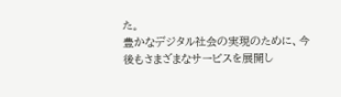た。
豊かなデジタル社会の実現のために、今後もさまざまなサービスを展開し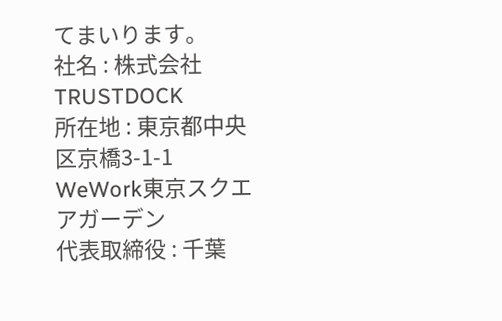てまいります。
社名 : 株式会社TRUSTDOCK
所在地 : 東京都中央区京橋3-1-1 WeWork東京スクエアガーデン
代表取締役 : 千葉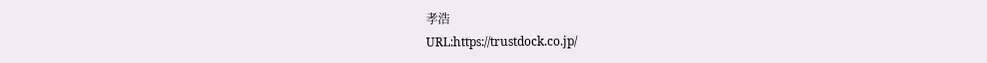孝浩
URL:https://trustdock.co.jp/